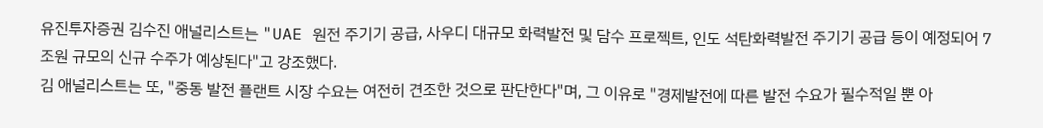유진투자증권 김수진 애널리스트는 "UAE 원전 주기기 공급, 사우디 대규모 화력발전 및 담수 프로젝트, 인도 석탄화력발전 주기기 공급 등이 예정되어 7조원 규모의 신규 수주가 예상된다"고 강조했다.
김 애널리스트는 또, "중동 발전 플랜트 시장 수요는 여전히 견조한 것으로 판단한다"며, 그 이유로 "경제발전에 따른 발전 수요가 필수적일 뿐 아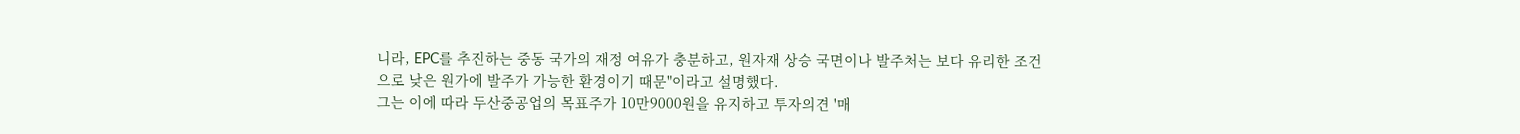니라, EPC를 추진하는 중동 국가의 재정 여유가 충분하고, 원자재 상승 국면이나 발주처는 보다 유리한 조건으로 낮은 원가에 발주가 가능한 환경이기 때문"이라고 설명했다.
그는 이에 따라 두산중공업의 목표주가 10만9000원을 유지하고 투자의견 '매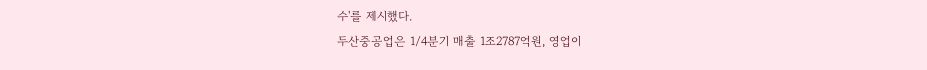수'를 제시했다.
두산중공업은 1/4분기 매출 1조2787억원, 영업이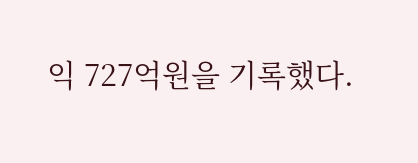익 727억원을 기록했다.